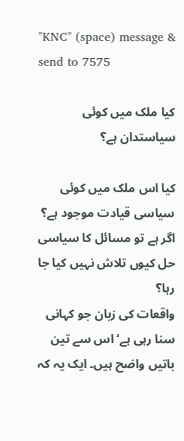"KNC" (space) message & send to 7575

کیا ملک میں کوئی سیاستدان ہے؟

کیا اس ملک میں کوئی سیاسی قیادت موجود ہے؟ اگر ہے تو مسائل کا سیاسی حل کیوں تلاش نہیں کیا جا رہا؟
واقعات کی زبان جو کہانی سنا رہی ہے‘ اس سے تین باتیں واضح ہیں۔ ایک یہ کہ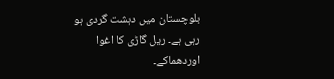بلوچستان میں دہشت گردی ہو رہی ہے۔ ریل گاڑی کا اغوا اوردھماکے۔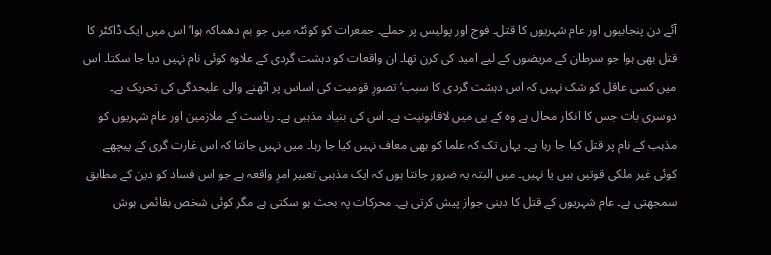آئے دن پنجابیوں اور عام شہریوں کا قتل۔ فوج اور پولیس پر حملے۔ جمعرات کو کوئٹہ میں جو بم دھماکہ ہوا‘ اس میں ایک ڈاکٹر کا قتل بھی ہوا جو سرطان کے مریضوں کے لیے امید کی کرن تھا۔ ان واقعات کو دہشت گردی کے علاوہ کوئی نام نہیں دیا جا سکتا۔ اس میں کسی عاقل کو شک نہیں کہ اس دہشت گردی کا سبب‘ تصورِ قومیت کی اساس پر اٹھنے والی علیحدگی کی تحریک ہے۔
دوسری بات جس کا انکار محال ہے وہ کے پی میں لاقانونیت ہے۔ اس کی بنیاد مذہبی ہے۔ ریاست کے ملازمین اور عام شہریوں کو مذہب کے نام پر قتل کیا جا رہا ہے۔ یہاں تک کہ علما کو بھی معاف نہیں کیا جا رہا۔ میں نہیں جانتا کہ اس غارت گری کے پیچھے کوئی غیر ملکی قوتیں ہیں یا نہیں۔ میں البتہ یہ ضرور جانتا ہوں کہ ایک مذہبی تعبیر امرِ واقعہ ہے جو اس فساد کو دین کے مطابق سمجھتی ہے۔ عام شہریوں کے قتل کا دینی جواز پیش کرتی ہے۔ محرکات پہ بحث ہو سکتی ہے مگر کوئی شخص بقائمی ہوش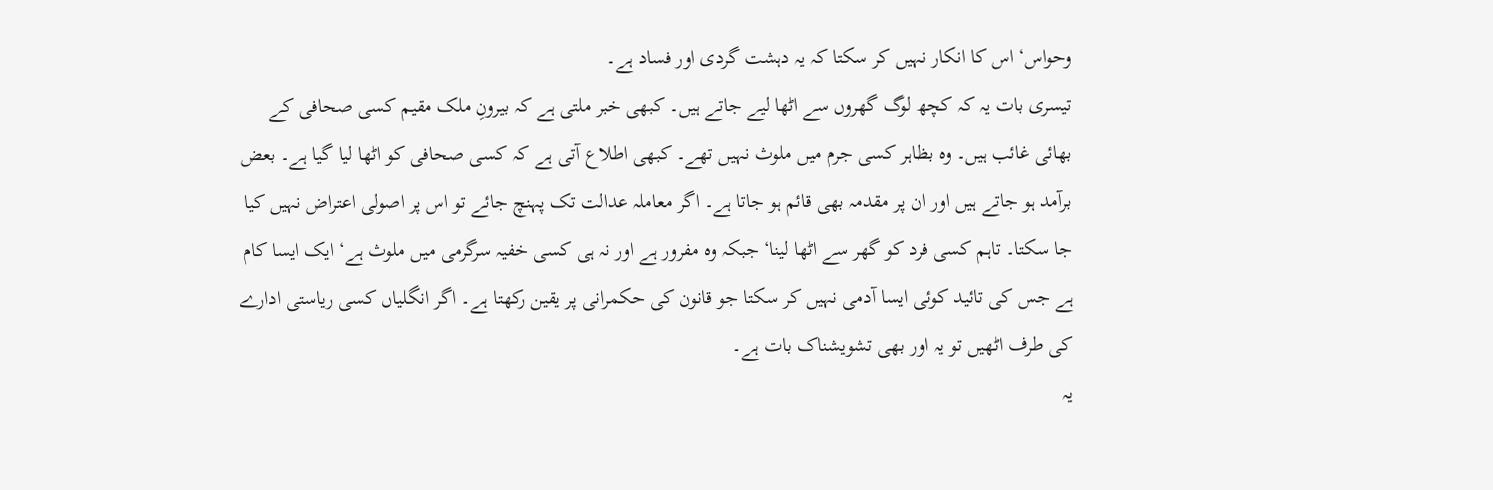وحواس‘ اس کا انکار نہیں کر سکتا کہ یہ دہشت گردی اور فساد ہے۔
تیسری بات یہ کہ کچھ لوگ گھروں سے اٹھا لیے جاتے ہیں۔ کبھی خبر ملتی ہے کہ بیرونِ ملک مقیم کسی صحافی کے بھائی غائب ہیں۔ وہ بظاہر کسی جرم میں ملوث نہیں تھے۔ کبھی اطلاع آتی ہے کہ کسی صحافی کو اٹھا لیا گیا ہے۔ بعض برآمد ہو جاتے ہیں اور ان پر مقدمہ بھی قائم ہو جاتا ہے۔ اگر معاملہ عدالت تک پہنچ جائے تو اس پر اصولی اعتراض نہیں کیا جا سکتا۔ تاہم کسی فرد کو گھر سے اٹھا لینا‘ جبکہ وہ مفرور ہے اور نہ ہی کسی خفیہ سرگرمی میں ملوث ہے‘ ایک ایسا کام ہے جس کی تائید کوئی ایسا آدمی نہیں کر سکتا جو قانون کی حکمرانی پر یقین رکھتا ہے۔ اگر انگلیاں کسی ریاستی ادارے کی طرف اٹھیں تو یہ اور بھی تشویشناک بات ہے۔
یہ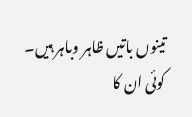تینوں باتیں ظاہر وباہر ہیں۔ کوئی ان کا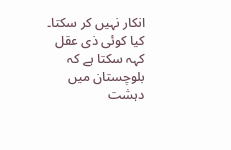انکار نہیں کر سکتا۔ کیا کوئی ذی عقل کہہ سکتا ہے کہ بلوچستان میں دہشت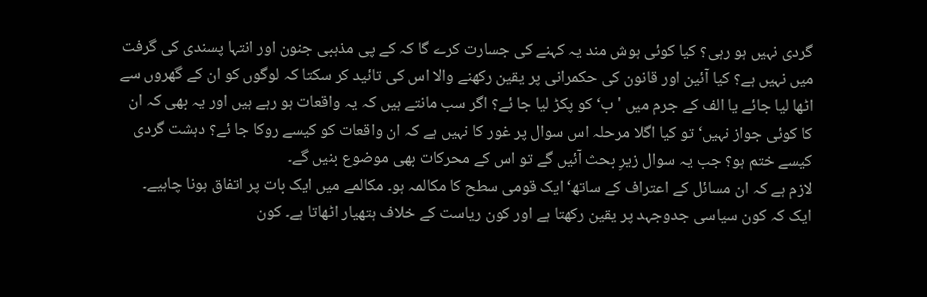گردی نہیں ہو رہی؟ کیا کوئی ہوش مند یہ کہنے کی جسارت کرے گا کہ کے پی مذہبی جنون اور انتہا پسندی کی گرفت میں نہیں ہے؟ کیا آئین اور قانون کی حکمرانی پر یقین رکھنے والا اس کی تائید کر سکتا کہ لوگوں کو ان کے گھروں سے اٹھا لیا جائے یا الف کے جرم میں 'ب‘ کو پکڑ لیا جا ئے؟ اگر سب مانتے ہیں کہ یہ واقعات ہو رہے ہیں اور یہ بھی کہ ان کا کوئی جواز نہیں‘ تو کیا اگلا مرحلہ اس سوال پر غور کا نہیں ہے کہ ان واقعات کو کیسے روکا جا ئے؟ دہشت گردی کیسے ختم ہو؟ جب یہ سوال زیرِ بحث آئیں گے تو اس کے محرکات بھی موضوع بنیں گے۔
لازم ہے کہ ان مسائل کے اعتراف کے ساتھ‘ ایک قومی سطح کا مکالمہ ہو۔ مکالمے میں ایک بات پر اتفاق ہونا چاہیے۔ ایک کہ کون سیاسی جدوجہد پر یقین رکھتا ہے اور کون ریاست کے خلاف ہتھیار اٹھاتا ہے۔ کون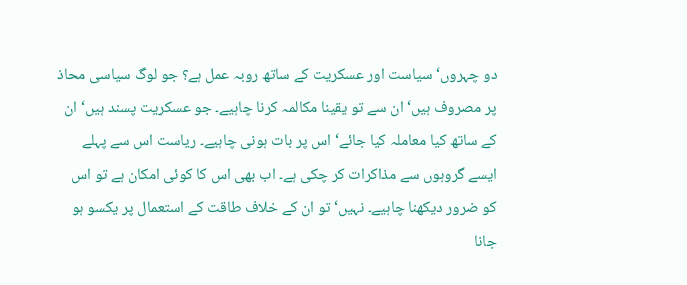دو چہروں‘ سیاست اور عسکریت کے ساتھ روبہ عمل ہے؟ جو لوگ سیاسی محاذ پر مصروف ہیں‘ ان سے تو یقینا مکالمہ کرنا چاہیے۔ جو عسکریت پسند ہیں‘ ان کے ساتھ کیا معاملہ کیا جائے‘ اس پر بات ہونی چاہیے۔ ریاست اس سے پہلے ایسے گروہوں سے مذاکرات کر چکی ہے۔ اب بھی اس کا کوئی امکان ہے تو اس کو ضرور دیکھنا چاہیے۔ نہیں‘ تو ان کے خلاف طاقت کے استعمال پر یکسو ہو جانا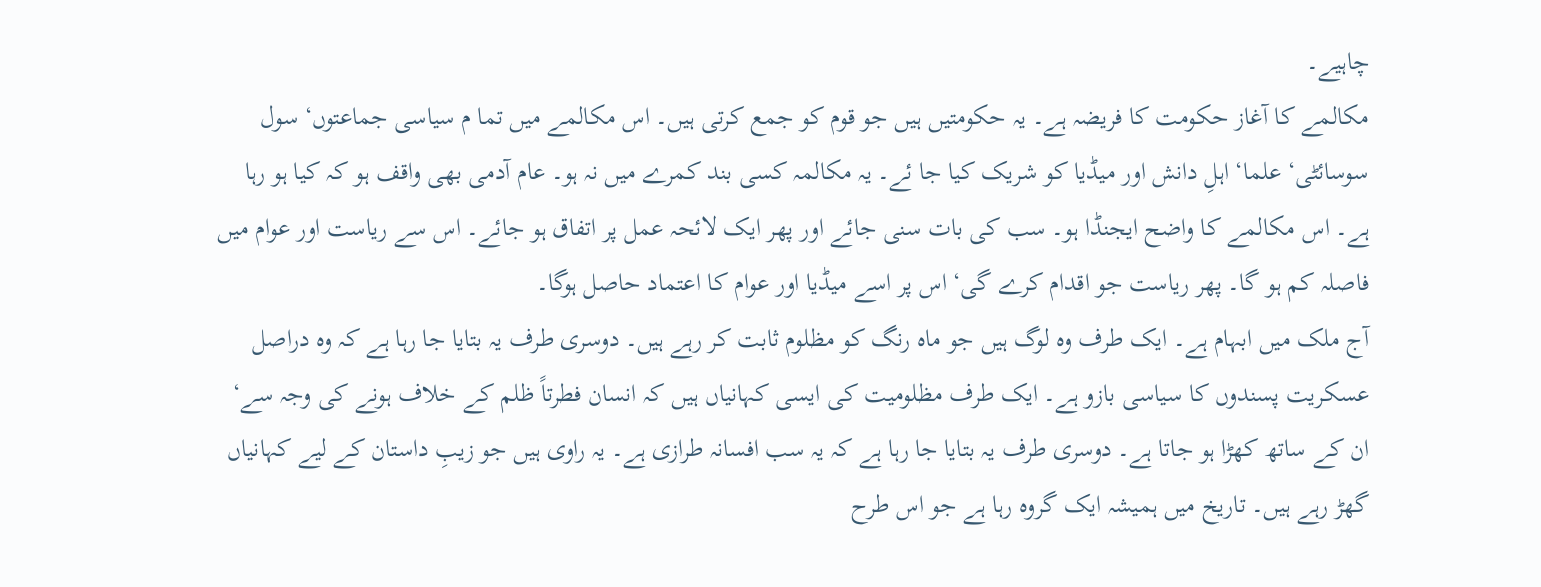چاہیے۔
مکالمے کا آغاز حکومت کا فریضہ ہے۔ یہ حکومتیں ہیں جو قوم کو جمع کرتی ہیں۔ اس مکالمے میں تما م سیاسی جماعتوں‘ سول سوسائٹی‘ علما‘ اہلِ دانش اور میڈیا کو شریک کیا جا ئے۔ یہ مکالمہ کسی بند کمرے میں نہ ہو۔ عام آدمی بھی واقف ہو کہ کیا ہو رہا ہے۔ اس مکالمے کا واضح ایجنڈا ہو۔ سب کی بات سنی جائے اور پھر ایک لائحہ عمل پر اتفاق ہو جائے۔ اس سے ریاست اور عوام میں فاصلہ کم ہو گا۔ پھر ریاست جو اقدام کرے گی‘ اس پر اسے میڈیا اور عوام کا اعتماد حاصل ہوگا۔
آج ملک میں ابہام ہے۔ ایک طرف وہ لوگ ہیں جو ماہ رنگ کو مظلوم ثابت کر رہے ہیں۔ دوسری طرف یہ بتایا جا رہا ہے کہ وہ دراصل عسکریت پسندوں کا سیاسی بازو ہے۔ ایک طرف مظلومیت کی ایسی کہانیاں ہیں کہ انسان فطرتاً ظلم کے خلاف ہونے کی وجہ سے‘ ان کے ساتھ کھڑا ہو جاتا ہے۔ دوسری طرف یہ بتایا جا رہا ہے کہ یہ سب افسانہ طرازی ہے۔ یہ راوی ہیں جو زیبِ داستان کے لیے کہانیاں گھڑ رہے ہیں۔ تاریخ میں ہمیشہ ایک گروہ رہا ہے جو اس طرح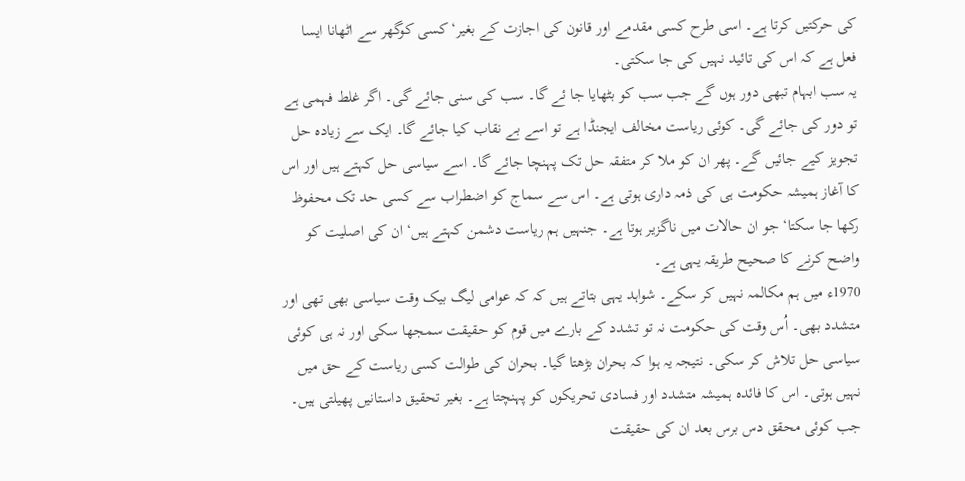کی حرکتیں کرتا ہے۔ اسی طرح کسی مقدمے اور قانون کی اجازت کے بغیر‘ کسی کوگھر سے اٹھانا ایسا فعل ہے کہ اس کی تائید نہیں کی جا سکتی۔
یہ سب ابہام تبھی دور ہوں گے جب سب کو بٹھایا جا ئے گا۔ سب کی سنی جائے گی۔ اگر غلط فہمی ہے تو دور کی جائے گی۔ کوئی ریاست مخالف ایجنڈا ہے تو اسے بے نقاب کیا جائے گا۔ ایک سے زیادہ حل تجویز کیے جائیں گے۔ پھر ان کو ملا کر متفقہ حل تک پہنچا جائے گا۔ اسے سیاسی حل کہتے ہیں اور اس کا آغاز ہمیشہ حکومت ہی کی ذمہ داری ہوتی ہے۔ اس سے سماج کو اضطراب سے کسی حد تک محفوظ رکھا جا سکتا‘ جو ان حالات میں ناگزیر ہوتا ہے۔ جنہیں ہم ریاست دشمن کہتے ہیں‘ ان کی اصلیت کو واضح کرنے کا صحیح طریقہ یہی ہے۔
1970ء میں ہم مکالمہ نہیں کر سکے۔ شواہد یہی بتاتے ہیں کہ کہ عوامی لیگ بیک وقت سیاسی بھی تھی اور متشدد بھی۔ اُس وقت کی حکومت نہ تو تشدد کے بارے میں قوم کو حقیقت سمجھا سکی اور نہ ہی کوئی سیاسی حل تلاش کر سکی۔ نتیجہ یہ ہوا کہ بحران بڑھتا گیا۔ بحران کی طوالت کسی ریاست کے حق میں نہیں ہوتی۔ اس کا فائدہ ہمیشہ متشدد اور فسادی تحریکوں کو پہنچتا ہے۔ بغیر تحقیق داستانیں پھیلتی ہیں۔ جب کوئی محقق دس برس بعد ان کی حقیقت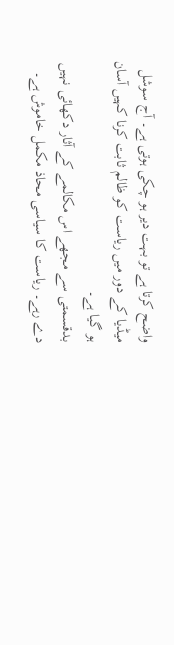واضح کرتا ہے تو بہت دیر ہو چکی ہوتی ہے۔ آج سوشل میڈیا کے دور میں ریاست کو ظالم ثابت کرنا کہیں آسان ہو گیا ہے۔
بدقسمتی سے مجھے اس مکالمے کے آثار دکھائی نہیں دے رہے۔ ریاست کا سیاسی محاذ مکمل خاموش ہے۔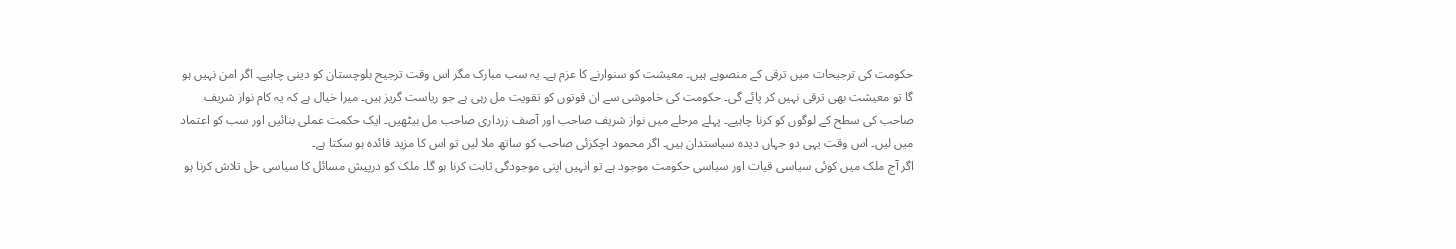حکومت کی ترجیحات میں ترقی کے منصوبے ہیں۔ معیشت کو سنوارنے کا عزم ہے۔ یہ سب مبارک مگر اس وقت ترجیح بلوچستان کو دینی چاہیے۔ اگر امن نہیں ہو گا تو معیشت بھی ترقی نہیں کر پائے گی۔ حکومت کی خاموشی سے ان قوتوں کو تقویت مل رہی ہے جو ریاست گریز ہیں۔ میرا خیال ہے کہ یہ کام نواز شریف صاحب کی سطح کے لوگوں کو کرنا چاہیے۔ پہلے مرحلے میں نواز شریف صاحب اور آصف زرداری صاحب مل بیٹھیں۔ ایک حکمت عملی بنائیں اور سب کو اعتماد میں لیں۔ اس وقت یہی دو جہاں دیدہ سیاستدان ہیں۔ اگر محمود اچکزئی صاحب کو ساتھ ملا لیں تو اس کا مزید فائدہ ہو سکتا ہے۔
اگر آج ملک میں کوئی سیاسی قیات اور سیاسی حکومت موجود ہے تو انہیں اپنی موجودگی ثابت کرنا ہو گا۔ ملک کو درپیش مسائل کا سیاسی حل تلاش کرنا ہو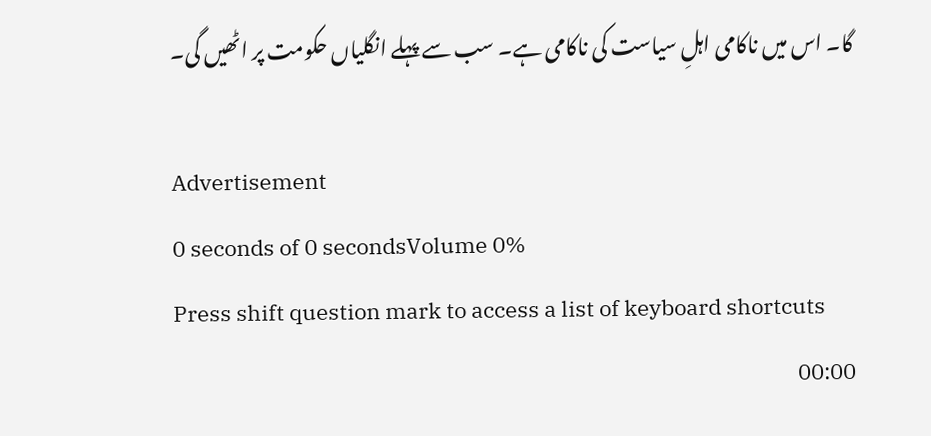گا۔ اس میں ناکامی اہلِ سیاست کی ناکامی ہے۔ سب سے پہلے انگلیاں حکومت پر اٹھیں گی۔

Advertisement
0 seconds of 0 secondsVolume 0%
Press shift question mark to access a list of keyboard shortcuts
00:00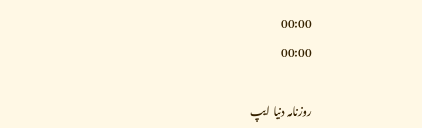00:00
00:00

روزنامہ دنیا ایپ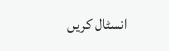انسٹال کریں